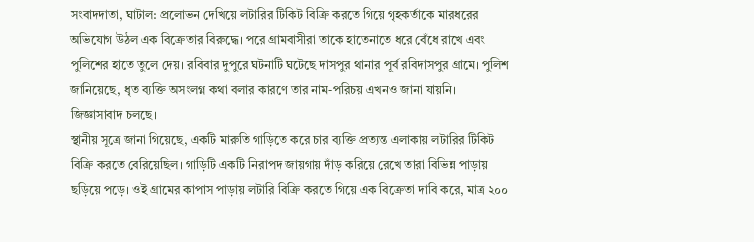সংবাদদাতা, ঘাটাল: প্রলোভন দেখিয়ে লটারির টিকিট বিক্রি করতে গিয়ে গৃহকর্তাকে মারধরের অভিযোগ উঠল এক বিক্রেতার বিরুদ্ধে। পরে গ্রামবাসীরা তাকে হাতেনাতে ধরে বেঁধে রাখে এবং পুলিশের হাতে তুলে দেয়। রবিবার দুপুরে ঘটনাটি ঘটেছে দাসপুর থানার পূর্ব রবিদাসপুর গ্রামে। পুলিশ জানিয়েছে, ধৃত ব্যক্তি অসংলগ্ন কথা বলার কারণে তার নাম-পরিচয় এখনও জানা যায়নি। জিজ্ঞাসাবাদ চলছে।
স্থানীয় সূত্রে জানা গিয়েছে, একটি মারুতি গাড়িতে করে চার ব্যক্তি প্রত্যন্ত এলাকায় লটারির টিকিট বিক্রি করতে বেরিয়েছিল। গাড়িটি একটি নিরাপদ জায়গায় দাঁড় করিয়ে রেখে তারা বিভিন্ন পাড়ায় ছড়িয়ে পড়ে। ওই গ্রামের কাপাস পাড়ায় লটারি বিক্রি করতে গিয়ে এক বিক্রেতা দাবি করে, মাত্র ২০০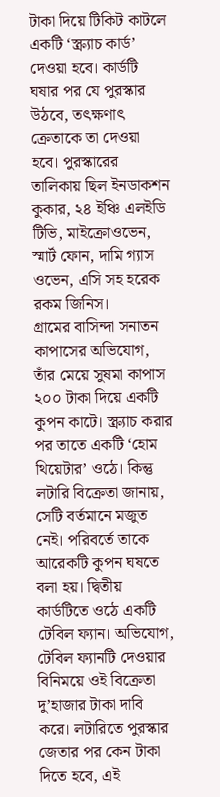টাকা দিয়ে টিকিট কাটলে একটি ‘স্ক্র্যাচ কার্ড’ দেওয়া হবে। কার্ডটি ঘষার পর যে পুরস্কার উঠবে, তৎক্ষণাৎ ক্রেতাকে তা দেওয়া হবে। পুরস্কারের তালিকায় ছিল ইনডাকশন কুকার, ২৪ ইঞ্চি এলইডি টিভি, মাইক্রোওভেন, স্মার্ট ফোন, দামি গ্যাস ওভেন, এসি সহ হরেক রকম জিনিস।
গ্রামের বাসিন্দা সনাতন কাপাসের অভিযোগ, তাঁর মেয়ে সুষমা কাপাস ২০০ টাকা দিয়ে একটি কুপন কাটে। স্ক্র্যাচ করার পর তাতে একটি ‘হোম থিয়েটার’ ওঠে। কিন্তু লটারি বিক্রেতা জানায়, সেটি বর্তমানে মজুত নেই। পরিবর্তে তাকে আরেকটি কুপন ঘষতে বলা হয়। দ্বিতীয় কার্ডটিতে ওঠে একটি টেবিল ফ্যান। অভিযোগ, টেবিল ফ্যানটি দেওয়ার বিনিময়ে ওই বিক্রেতা দু’হাজার টাকা দাবি করে। লটারিতে পুরস্কার জেতার পর কেন টাকা দিতে হবে, এই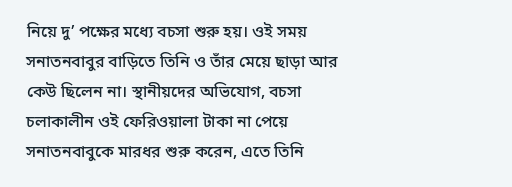নিয়ে দু’ পক্ষের মধ্যে বচসা শুরু হয়। ওই সময় সনাতনবাবুর বাড়িতে তিনি ও তাঁর মেয়ে ছাড়া আর কেউ ছিলেন না। স্থানীয়দের অভিযোগ, বচসা চলাকালীন ওই ফেরিওয়ালা টাকা না পেয়ে সনাতনবাবুকে মারধর শুরু করেন, এতে তিনি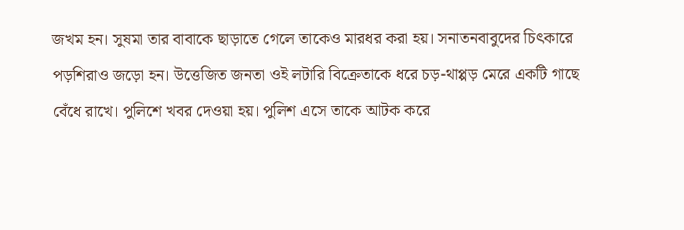জখম হন। সুষমা তার বাবাকে ছাড়াতে গেলে তাকেও মারধর করা হয়। সনাতনবাবুদের চিৎকারে পড়শিরাও জড়ো হন। উত্তেজিত জনতা ওই লটারি বিক্রেতাকে ধরে চড়-থাপ্পড় মেরে একটি গাছে বেঁধে রাখে। পুলিশে খবর দেওয়া হয়। পুলিশ এসে তাকে আটক করে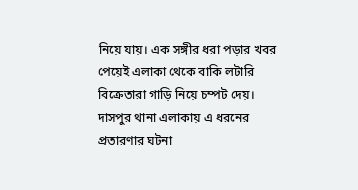নিয়ে যায়। এক সঙ্গীর ধরা পড়ার খবর পেয়েই এলাকা থেকে বাকি লটারি বিক্রেতারা গাড়ি নিয়ে চম্পট দেয়। দাসপুর থানা এলাকায় এ ধরনের প্রতারণার ঘটনা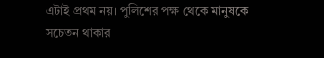এটাই প্রথম নয়। পুলিশের পক্ষ থেকে মানুষকে সচেতন থাকার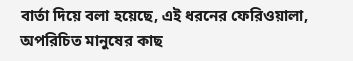বার্তা দিয়ে বলা হয়েছে, এই ধরনের ফেরিওয়ালা, অপরিচিত মানুষের কাছ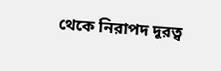থেকে নিরাপদ দূরত্ব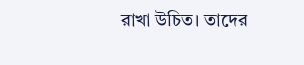রাখা উচিত। তাদের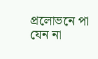প্রলোভনে পা যেন না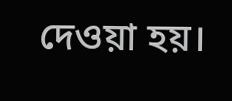দেওয়া হয়।